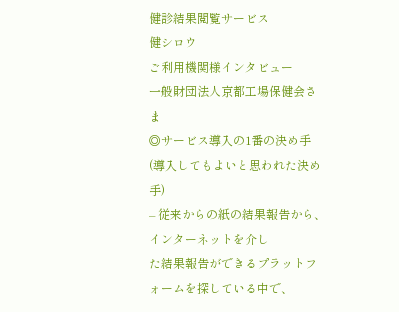健診結果閲覧サービス
健シロウ
ご利用機関様インタビュー
一般財団法人京都工場保健会さま
◎サービス導入の1番の決め手(導入してもよいと思われた決め手)
– 従来からの紙の結果報告から、インターネットを介し
た結果報告ができるプラットフォームを探している中で、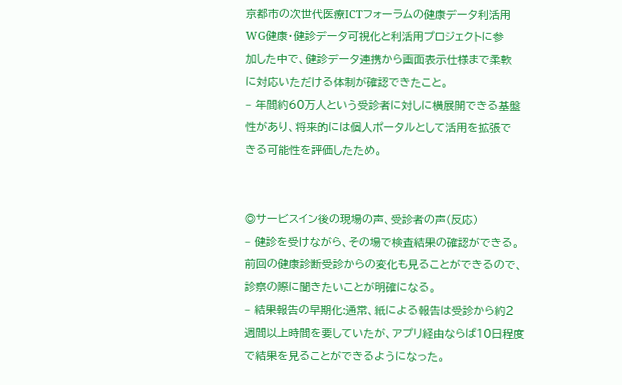京都市の次世代医療ICTフォーラムの健康データ利活用
WG健康・健診データ可視化と利活用プロジェクトに参
加した中で、健診データ連携から画面表示仕様まで柔軟
に対応いただける体制が確認できたこと。
– 年間約60万人という受診者に対しに横展開できる基盤
性があり、将来的には個人ポータルとして活用を拡張で
きる可能性を評価したため。


◎サービスイン後の現場の声、受診者の声(反応)
– 健診を受けながら、その場で検査結果の確認ができる。
前回の健康診断受診からの変化も見ることができるので、
診察の際に聞きたいことが明確になる。
– 結果報告の早期化:通常、紙による報告は受診から約2
週間以上時間を要していたが、アプリ経由ならば10日程度
で結果を見ることができるようになった。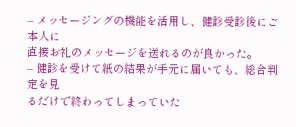– メッセージングの機能を活用し、健診受診後にご本人に
直接お礼のメッセージを送れるのが良かった。
– 健診を受けて紙の結果が手元に届いても、総合判定を見
るだけで終わってしまっていた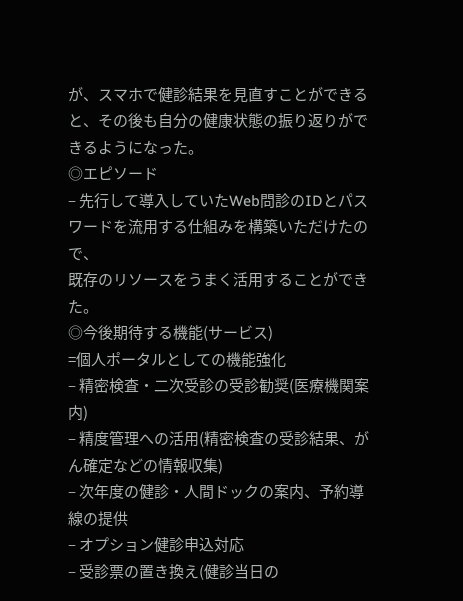が、スマホで健診結果を見直すことができると、その後も自分の健康状態の振り返りができるようになった。
◎エピソード
– 先行して導入していたWeb問診のIDとパスワードを流用する仕組みを構築いただけたので、
既存のリソースをうまく活用することができた。
◎今後期待する機能(サービス)
=個人ポータルとしての機能強化
– 精密検査・二次受診の受診勧奨(医療機関案内)
– 精度管理への活用(精密検査の受診結果、がん確定などの情報収集)
– 次年度の健診・人間ドックの案内、予約導線の提供
– オプション健診申込対応
– 受診票の置き換え(健診当日の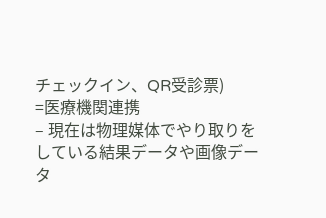チェックイン、QR受診票)
=医療機関連携
– 現在は物理媒体でやり取りをしている結果データや画像データ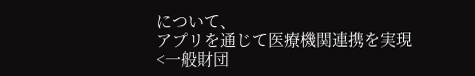について、
アプリを通じて医療機関連携を実現
<一般財団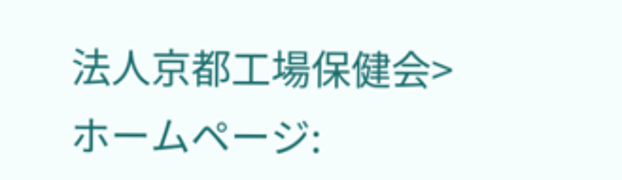法人京都工場保健会>
ホームページ: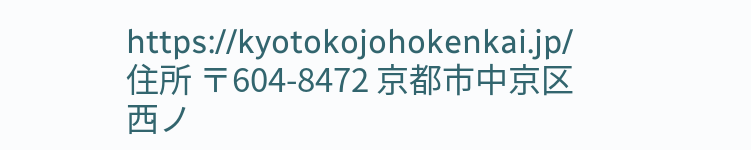https://kyotokojohokenkai.jp/
住所 〒604-8472 京都市中京区西ノ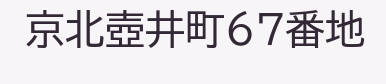京北壺井町67番地